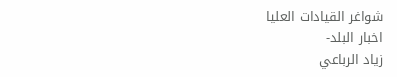شواغر القیادات العلیا
اخبار البلد-
زياد الرباعي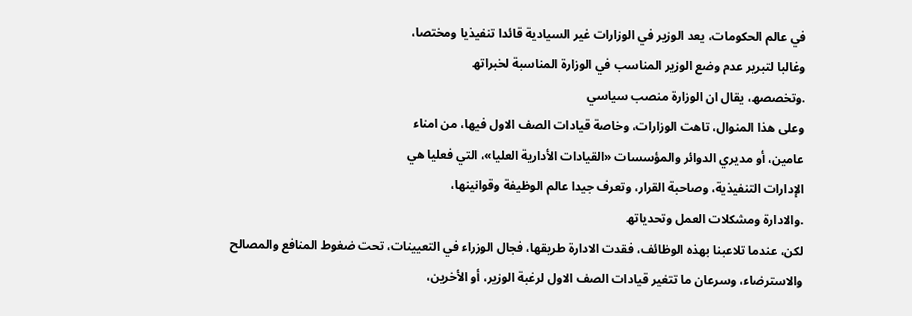في عالم الحكومات، یعد الوزیر في الوزارات غیر السیادیة قائدا تنفیذیا ومختصا،
وغالبا لتبریر عدم وضع الوزیر المناسب في الوزارة المناسبة لخبراتھ
.وتخصصھ، یقال ان الوزارة منصب سیاسي
وعلى ھذا المنوال، تاھت الوزارات، وخاصة قیادات الصف الاول فیھا، من امناء
عامین، أو مدیري الدوائر والمؤسسات «القیادات الأداریة العلیا»، التي فعلیا ھي
الإدارات التنفیذیة، وصاحبة القرار، وتعرف جیدا عالم الوظیفة وقوانینھا،
.والادارة ومشكلات العمل وتحدیاتھ
لكن، عندما تلاعبنا بھذه الوظائف، فقدت الادارة طریقھا، فجال الوزراء في التعیینات، تحت ضغوط المنافع والمصالح
والاسترضاء، وسرعان ما تتغیر قیادات الصف الاول لرغبة الوزیر، أو الأخرین،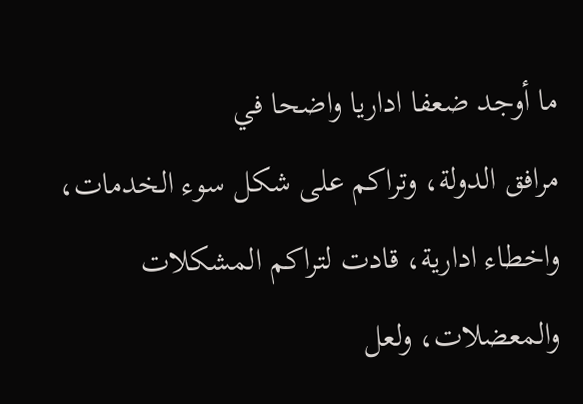ما أوجد ضعفا اداریا واضحا في
مرافق الدولة، وتراكم على شكل سوء الخدمات، واخطاء اداریة، قادت لتراكم المشكلات والمعضلات، ولعل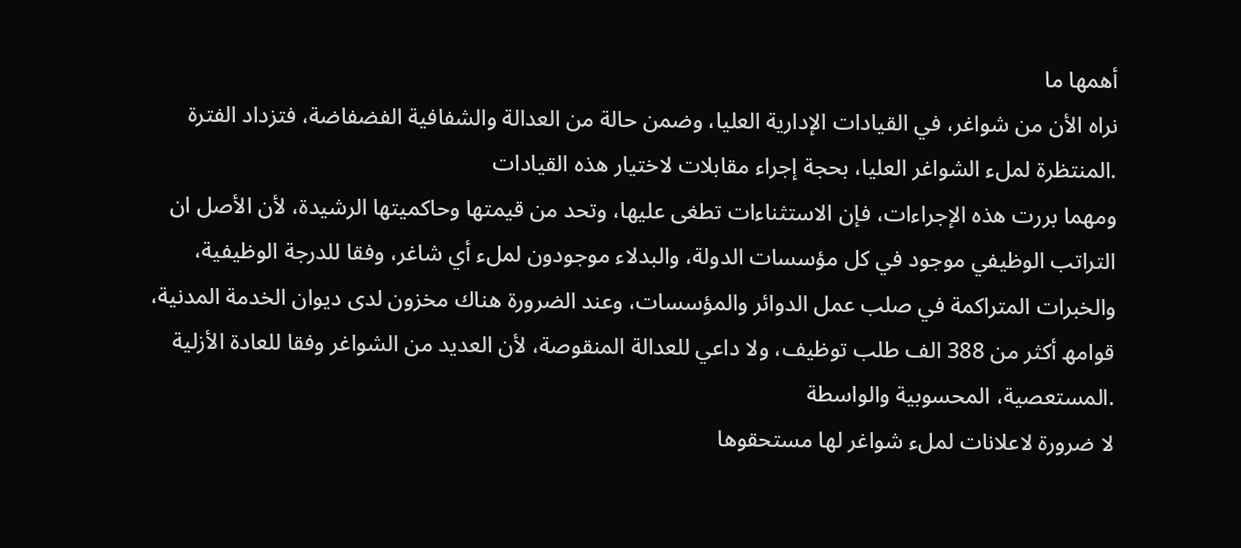أھمھا ما
نراه الأن من شواغر، في القیادات الإداریة العلیا، وضمن حالة من العدالة والشفافیة الفضفاضة، فتزداد الفترة
.المنتظرة لملء الشواغر العلیا، بحجة إجراء مقابلات لاختیار ھذه القیادات
ومھما بررت ھذه الإجراءات، فإن الاستثناءات تطغى علیھا، وتحد من قیمتھا وحاكمیتھا الرشیدة، لأن الأصل ان
التراتب الوظیفي موجود في كل مؤسسات الدولة، والبدلاء موجودون لملء أي شاغر، وفقا للدرجة الوظیفیة،
والخبرات المتراكمة في صلب عمل الدوائر والمؤسسات، وعند الضرورة ھناك مخزون لدى دیوان الخدمة المدنیة،
قوامھ أكثر من 388 الف طلب توظیف، ولا داعي للعدالة المنقوصة، لأن العدید من الشواغر وفقا للعادة الأزلیة
.المستعصیة، المحسوبیة والواسطة
لا ضرورة لاعلانات لملء شواغر لھا مستحقوھا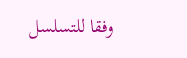وفقا للتسلسل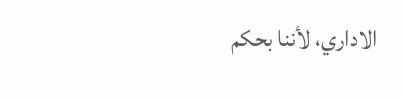الاداري، لأننا بحكم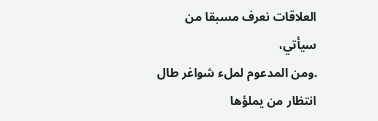العلاقات نعرف مسبقا من سیأتي،
.ومن المدعوم لملء شواغر طال انتظار من یملؤھا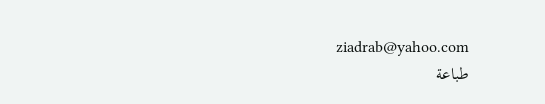ziadrab@yahoo.com
طباعة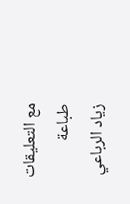مع التعلیقات طباعة
زیاد الرباعي